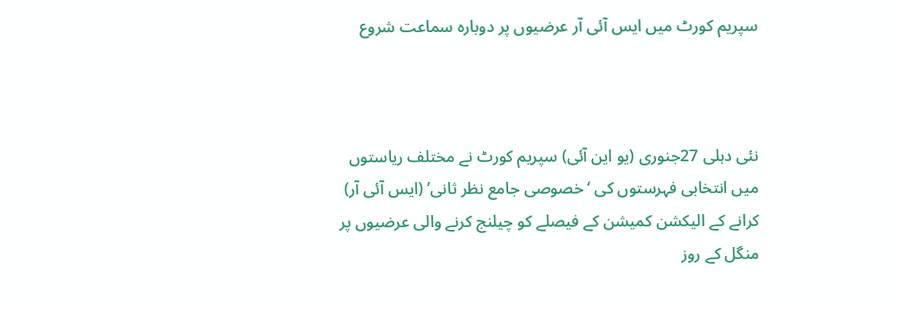سپریم کورٹ میں ایس آئی آر عرضیوں پر دوبارہ سماعت شروع



نئی دہلی 27جنوری (یو این آئی) سپریم کورٹ نے مختلف ریاستوں میں انتخابی فہرستوں کی ‘خصوصی جامع نظر ثانی’ (ایس آئی آر) کرانے کے الیکشن کمیشن کے فیصلے کو چیلنج کرنے والی عرضیوں پر منگل کے روز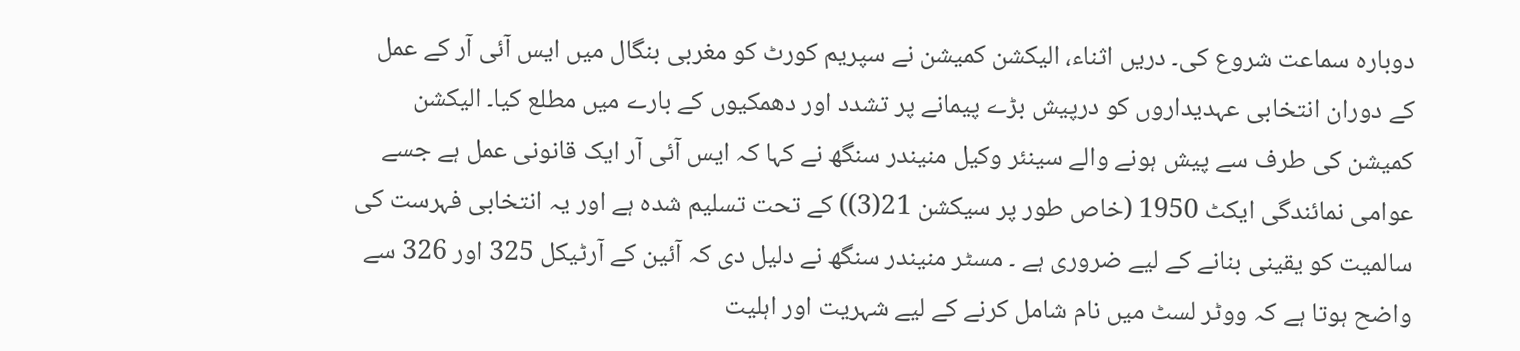دوبارہ سماعت شروع کی۔ دریں اثناء، الیکشن کمیشن نے سپریم کورٹ کو مغربی بنگال میں ایس آئی آر کے عمل کے دوران انتخابی عہدیداروں کو درپیش بڑے پیمانے پر تشدد اور دھمکیوں کے بارے میں مطلع کیا۔ الیکشن کمیشن کی طرف سے پیش ہونے والے سینئر وکیل منیندر سنگھ نے کہا کہ ایس آئی آر ایک قانونی عمل ہے جسے عوامی نمائندگی ایکٹ 1950 (خاص طور پر سیکشن 21(3)) کے تحت تسلیم شدہ ہے اور یہ انتخابی فہرست کی سالمیت کو یقینی بنانے کے لیے ضروری ہے ۔ مسٹر منیندر سنگھ نے دلیل دی کہ آئین کے آرٹیکل 325 اور 326 سے واضح ہوتا ہے کہ ووٹر لسٹ میں نام شامل کرنے کے لیے شہریت اور اہلیت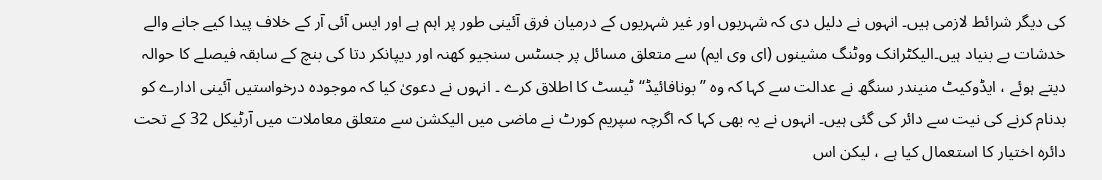کی دیگر شرائط لازمی ہیں۔ انہوں نے دلیل دی کہ شہریوں اور غیر شہریوں کے درمیان فرق آئینی طور پر اہم ہے اور ایس آئی آر کے خلاف پیدا کیے جانے والے خدشات بے بنیاد ہیں۔الیکٹرانک ووٹنگ مشینوں (ای وی ایم) سے متعلق مسائل پر جسٹس سنجیو کھنہ اور دیپانکر دتا کی بنچ کے سابقہ فیصلے کا حوالہ دیتے ہوئے ، ایڈوکیٹ منیندر سنگھ نے عدالت سے کہا کہ وہ ’’بونافائیڈ‘‘ٹیسٹ کا اطلاق کرے ۔ انہوں نے دعویٰ کیا کہ موجودہ درخواستیں آئینی ادارے کو بدنام کرنے کی نیت سے دائر کی گئی ہیں۔ انہوں نے یہ بھی کہا کہ اگرچہ سپریم کورٹ نے ماضی میں الیکشن سے متعلق معاملات میں آرٹیکل 32 کے تحت دائرہ اختیار کا استعمال کیا ہے ، لیکن اس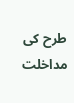طرح کی مداخلت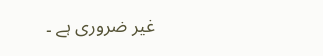غیر ضروری ہے ۔